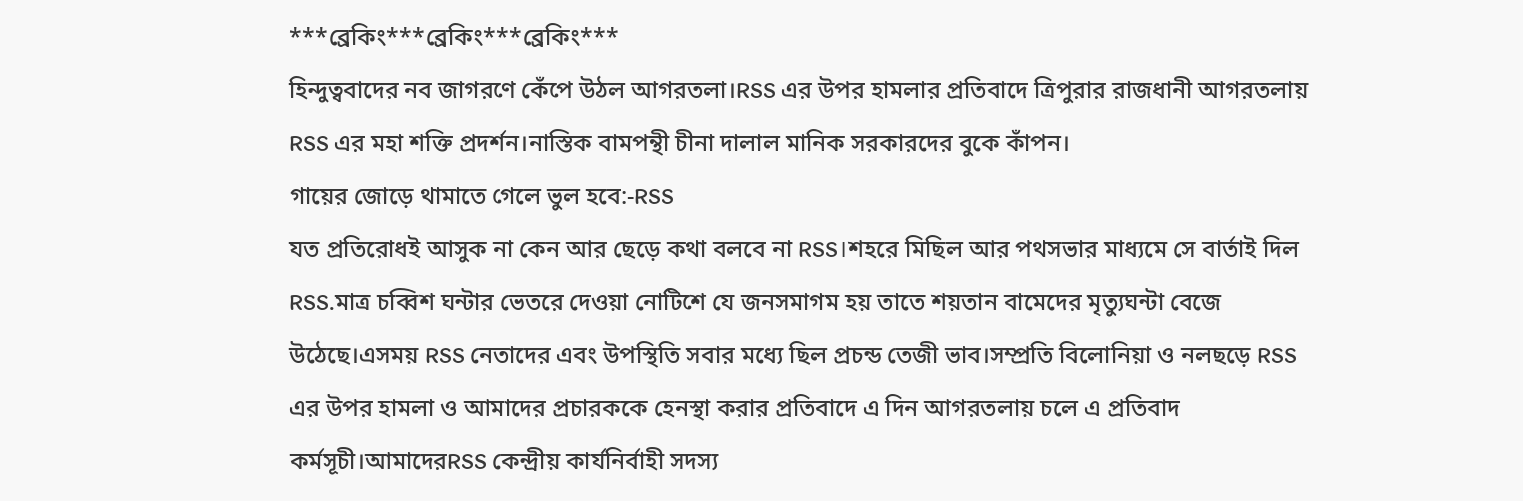***ব্রেকিং***ব্রেকিং***ব্রেকিং***
হিন্দুত্ববাদের নব জাগরণে কেঁপে উঠল আগরতলা।RSS এর উপর হামলার প্রতিবাদে ত্রিপুরার রাজধানী আগরতলায় RSS এর মহা শক্তি প্রদর্শন।নাস্তিক বামপন্থী চীনা দালাল মানিক সরকারদের বুকে কাঁপন।
গায়ের জোড়ে থামাতে গেলে ভুল হবে:-RSS
যত প্রতিরোধই আসুক না কেন আর ছেড়ে কথা বলবে না RSS।শহরে মিছিল আর পথসভার মাধ্যমে সে বার্তাই দিল RSS.মাত্র চব্বিশ ঘন্টার ভেতরে দেওয়া নোটিশে যে জনসমাগম হয় তাতে শয়তান বামেদের মৃত্যুঘন্টা বেজে উঠেছে।এসময় RSS নেতাদের এবং উপস্থিতি সবার মধ্যে ছিল প্রচন্ড তেজী ভাব।সম্প্রতি বিলোনিয়া ও নলছড়ে RSS এর উপর হামলা ও আমাদের প্রচারককে হেনস্থা করার প্রতিবাদে এ দিন আগরতলায় চলে এ প্রতিবাদ কর্মসূচী।আমাদেরRSS কেন্দ্রীয় কার্যনির্বাহী সদস্য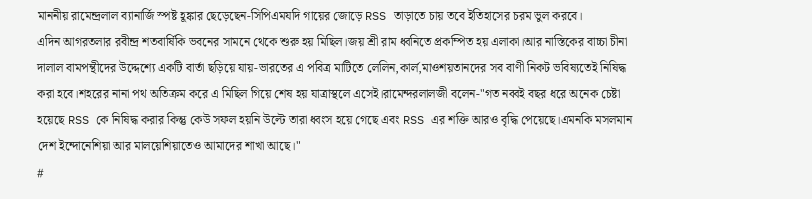মাননীয় রামেন্দ্রলাল ব্যানার্জি স্পষ্ট হূঙ্কার ছেড়েছেন-সিপিএমযদি গায়ের জোড়ে RSS তাড়াতে চায় তবে ইতিহাসের চরম ভুল করবে।
এদিন আগরতলার রবীন্দ্র শতবার্ষিকি ভবনের সামনে থেকে শুরু হয় মিছিল।জয় শ্রী রাম ধ্বনিতে প্রকম্পিত হয় এলাকা।আর নাস্তিকের বাচ্চা চীনা দালাল বামপন্থীদের উদ্দেশ্যে একটি বার্তা ছড়িয়ে যায়-ভারতের এ পবিত্র মাটিতে লেলিন,কার্ল,মাওশয়তানদের সব বাণী নিকট ভবিষ্যতেই নিষিদ্ধ করা হবে।শহরের নানা পথ অতিক্রম করে এ মিছিল গিয়ে শেষ হয় যাত্রাস্থলে এসেই।রামেন্দরলালজী বলেন-"গত নব্বই বছর ধরে অনেক চেষ্টা হয়েছে RSS কে নিষিদ্ধ করার কিন্তু কেউ সফল হয়নি উল্টে তারা ধ্বংস হয়ে গেছে এবং RSS এর শক্তি আরও বৃদ্ধি পেয়েছে।এমনকি মসলমান দেশ ইন্দোনেশিয়া আর মালয়েশিয়াতেও আমাদের শাখা আছে।"
#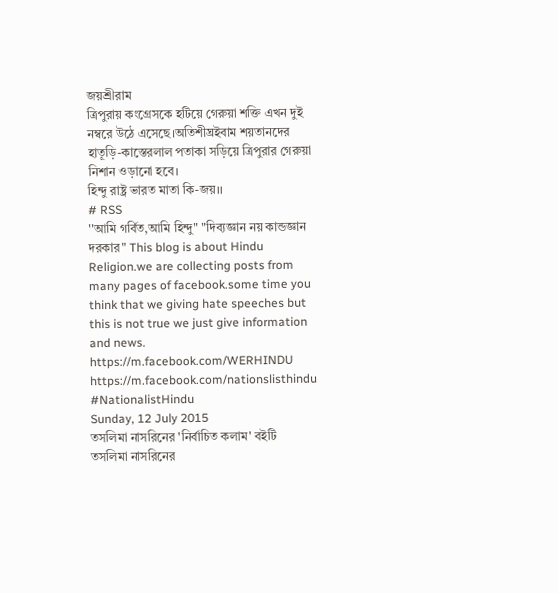জয়শ্রীরাম
ত্রিপুরায় কংগ্রেসকে হটিয়ে গেরুয়া শক্তি এখন দুই নম্বরে উঠে এসেছে।অতিশীঘ্রইবাম শয়তানদের হাতূড়ি-কাস্তেরলাল পতাকা সড়িয়ে ত্রিপুরার গেরুয়া নিশান ওড়ানো হবে।
হিন্দু রাষ্ট্র ভারত মাতা কি-জয়।।
# RSS
''আমি গর্বিত,আমি হিন্দু" "দিব্যজ্ঞান নয় কান্ডজ্ঞান দরকার" This blog is about Hindu Religion.we are collecting posts from many pages of facebook.some time you think that we giving hate speeches but this is not true we just give information and news. https://m.facebook.com/WERHINDU https://m.facebook.com/nationslisthindu #NationalistHindu
Sunday, 12 July 2015
তসলিমা নাসরিনের 'নির্বাচিত কলাম' বইটি
তসলিমা নাসরিনের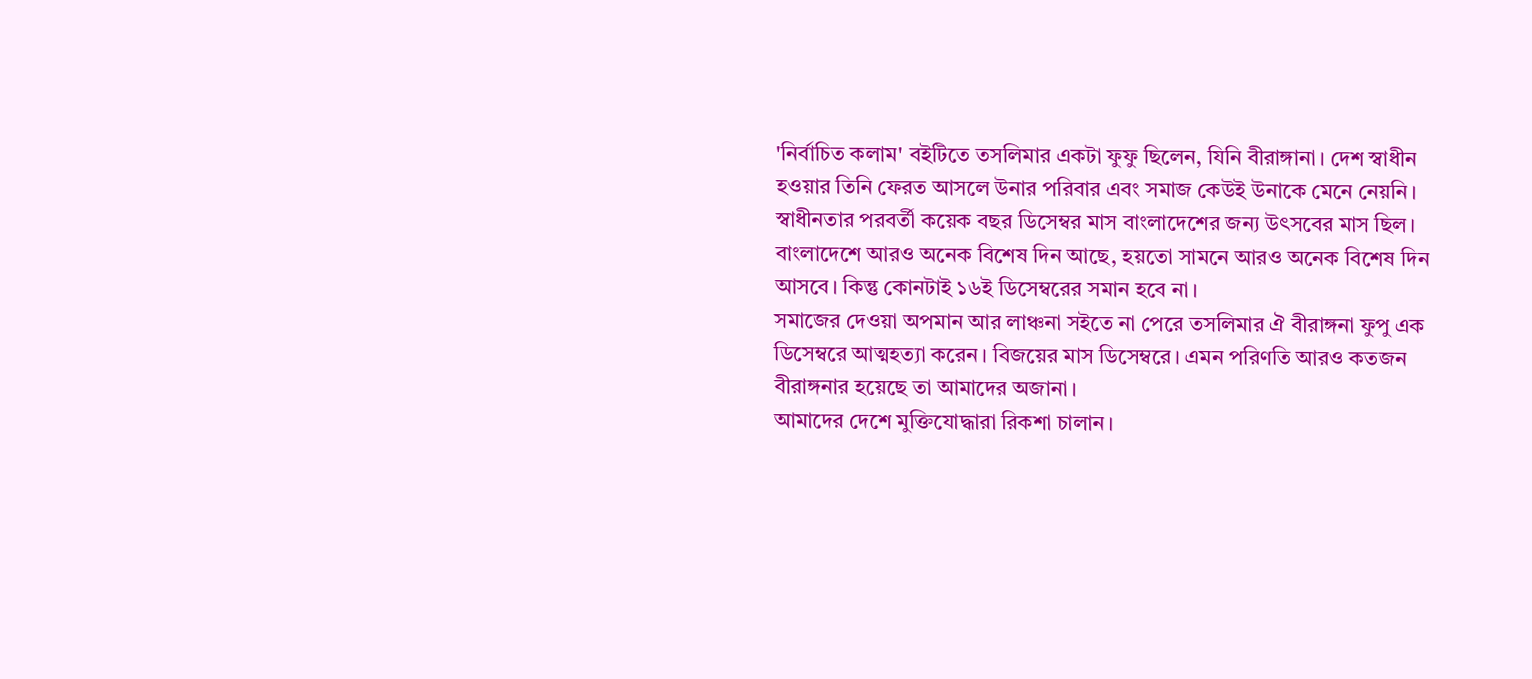'নির্বাচিত কলাম' বইটিতে তসলিমার একটা ফুফু ছিলেন, যিনি বীরাঙ্গানা। দেশ স্বাধীন হওয়ার তিনি ফেরত আসলে উনার পরিবার এবং সমাজ কেউই উনাকে মেনে নেয়নি। স্বাধীনতার পরবর্তী কয়েক বছর ডিসেম্বর মাস বাংলাদেশের জন্য উৎসবের মাস ছিল। বাংলাদেশে আরও অনেক বিশেষ দিন আছে, হয়তো সামনে আরও অনেক বিশেষ দিন আসবে। কিন্তু কোনটাই ১৬ই ডিসেম্বরের সমান হবে না।
সমাজের দেওয়া অপমান আর লাঞ্চনা সইতে না পেরে তসলিমার ঐ বীরাঙ্গনা ফুপু এক ডিসেম্বরে আত্মহত্যা করেন। বিজয়ের মাস ডিসেম্বরে। এমন পরিণতি আরও কতজন বীরাঙ্গনার হয়েছে তা আমাদের অজানা।
আমাদের দেশে মুক্তিযোদ্ধারা রিকশা চালান।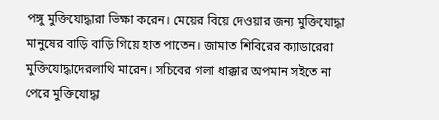পঙ্গু মুক্তিযোদ্ধারা ভিক্ষা করেন। মেয়ের বিয়ে দেওয়ার জন্য মুক্তিযোদ্ধা মানুষের বাড়ি বাড়ি গিয়ে হাত পাতেন। জামাত শিবিরের ক্যাডারেরা মুক্তিযোদ্ধাদেরলাথি মারেন। সচিবের গলা ধাক্কার অপমান সইতে না পেরে মুক্তিযোদ্ধা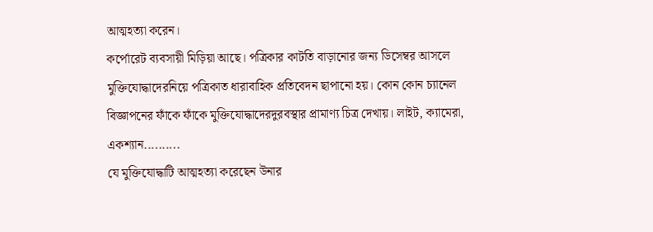আত্মহত্যা করেন।
কর্পোরেট ব্যবসায়ী মিড়িয়া আছে। পত্রিকার কাটতি বাড়ানোর জন্য ডিসেম্বর আসলে মুক্তিযোদ্ধাদেরনিয়ে পত্রিকাত ধারাবাহিক প্রতিবেদন ছাপানো হয়। কোন কোন চ্যানেল বিজ্ঞাপনের ফাঁকে ফাঁকে মুক্তিযোদ্ধাদেরদুরবস্থার প্রামাণ্য চিত্র দেখায়। লাইট, ক্যামেরা, একশ্যান..........
যে মুক্তিযোদ্ধাটি আত্মহত্যা করেছেন উনার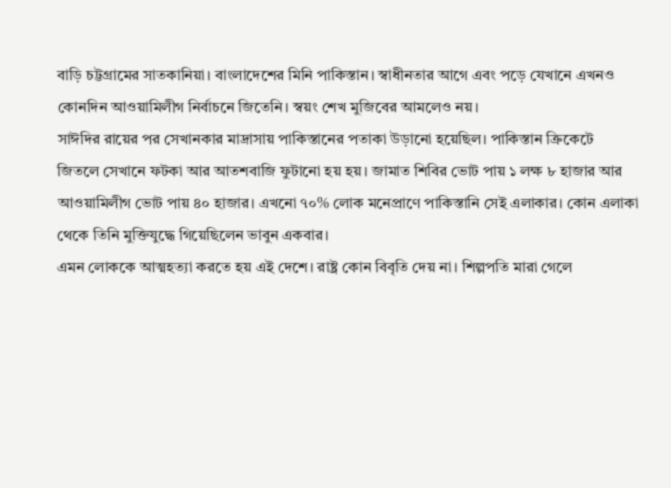বাড়ি চট্টগ্রামের সাতকানিয়া। বাংলাদেশের মিনি পাকিস্তান। স্বাধীনতার আগে এবং পড়ে যেখানে এখনও কোনদিন আওয়ামিলীগ নির্বাচনে জিতেনি। স্বয়ং শেখ মুজিবের আমলেও নয়।
সাঈদির রায়ের পর সেখানকার মাদ্রাসায় পাকিস্তানের পতাকা উড়ানো হয়েছিল। পাকিস্তান ক্রিকেটে জিতলে সেখানে ফটকা আর আতশবাজি ফুটানো হয় হয়। জামাত শিবির ভোট পায় ১ লক্ষ ৮ হাজার আর আওয়ামিলীগ ভোট পায় ৪০ হাজার। এখনো ৭০% লোক মনেপ্রাণে পাকিস্তানি সেই এলাকার। কোন এলাকা থেকে তিনি মুক্তিযুদ্ধে গিয়েছিলেন ভাবুন একবার।
এমন লোককে আত্মহত্যা করতে হয় এই দেশে। রাষ্ট্র কোন বিবৃতি দেয় না। শিল্পপতি মারা গেলে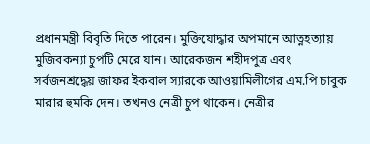প্রধানমন্ত্রী বিবৃতি দিতে পারেন। মুক্তিযোদ্ধার অপমানে আত্নহত্যায় মুজিবকন্যা চুপটি মেরে যান। আরেকজন শহীদপুত্র এবং সর্বজনশ্রদ্ধেয় জাফর ইকবাল স্যারকে আওয়ামিলীগের এম.পি চাবুক মারার হুমকি দেন। তখনও নেত্রী চুপ থাকেন। নেত্রীর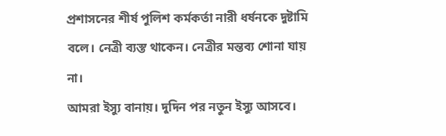প্রশাসনের শীর্ষ পুলিশ কর্মকর্তা নারী ধর্ষনকে দুষ্টামি বলে। নেত্রী ব্যস্ত থাকেন। নেত্রীর মন্তব্য শোনা যায় না।
আমরা ইস্যু বানায়। দুদিন পর নতুন ইস্যু আসবে।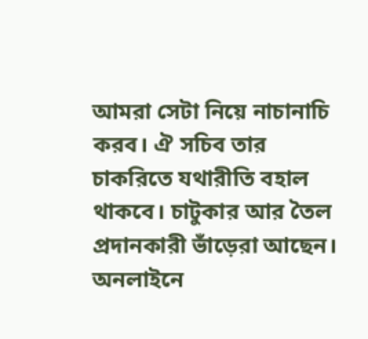আমরা সেটা নিয়ে নাচানাচি করব। ঐ সচিব তার চাকরিতে যথারীতি বহাল থাকবে। চাটুকার আর তৈল প্রদানকারী ভাঁড়েরা আছেন। অনলাইনে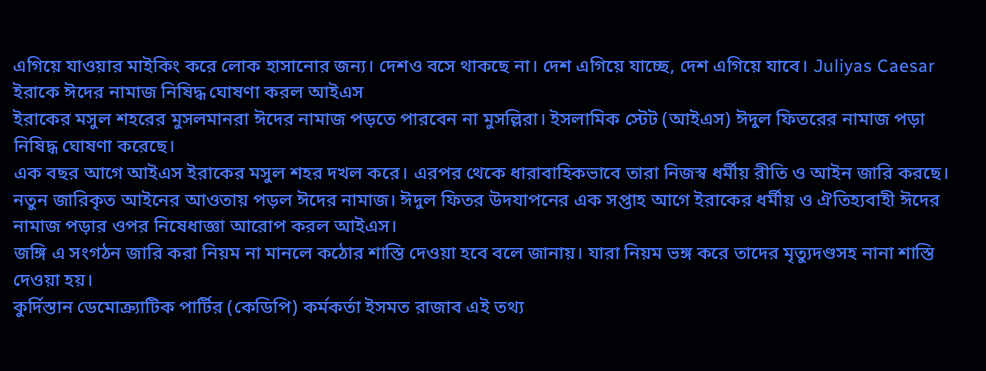এগিয়ে যাওয়ার মাইকিং করে লোক হাসানোর জন্য। দেশও বসে থাকছে না। দেশ এগিয়ে যাচ্ছে, দেশ এগিয়ে যাবে। Juliyas Caesar
ইরাকে ঈদের নামাজ নিষিদ্ধ ঘোষণা করল আইএস
ইরাকের মসুল শহরের মুসলমানরা ঈদের নামাজ পড়তে পারবেন না মুসল্লিরা। ইসলামিক স্টেট (আইএস) ঈদুল ফিতরের নামাজ পড়া নিষিদ্ধ ঘোষণা করেছে।
এক বছর আগে আইএস ইরাকের মসুল শহর দখল করে। এরপর থেকে ধারাবাহিকভাবে তারা নিজস্ব ধর্মীয় রীতি ও আইন জারি করছে। নতুন জারিকৃত আইনের আওতায় পড়ল ঈদের নামাজ। ঈদুল ফিতর উদযাপনের এক সপ্তাহ আগে ইরাকের ধর্মীয় ও ঐতিহ্যবাহী ঈদের নামাজ পড়ার ওপর নিষেধাজ্ঞা আরোপ করল আইএস।
জঙ্গি এ সংগঠন জারি করা নিয়ম না মানলে কঠোর শাস্তি দেওয়া হবে বলে জানায়। যারা নিয়ম ভঙ্গ করে তাদের মৃত্যুদণ্ডসহ নানা শাস্তি দেওয়া হয়।
কুর্দিস্তান ডেমোক্র্যাটিক পার্টির (কেডিপি) কর্মকর্তা ইসমত রাজাব এই তথ্য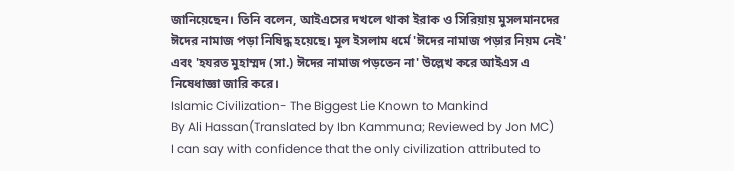জানিয়েছেন। তিনি বলেন, আইএসের দখলে থাকা ইরাক ও সিরিয়ায় মুসলমানদের ঈদের নামাজ পড়া নিষিদ্ধ হয়েছে। মূল ইসলাম ধর্মে 'ঈদের নামাজ পড়ার নিয়ম নেই' এবং 'হযরত মুহাম্মদ (সা.) ঈদের নামাজ পড়তেন না' উল্লেখ করে আইএস এ নিষেধাজ্ঞা জারি করে।
Islamic Civilization- The Biggest Lie Known to Mankind
By Ali Hassan(Translated by Ibn Kammuna; Reviewed by Jon MC)
I can say with confidence that the only civilization attributed to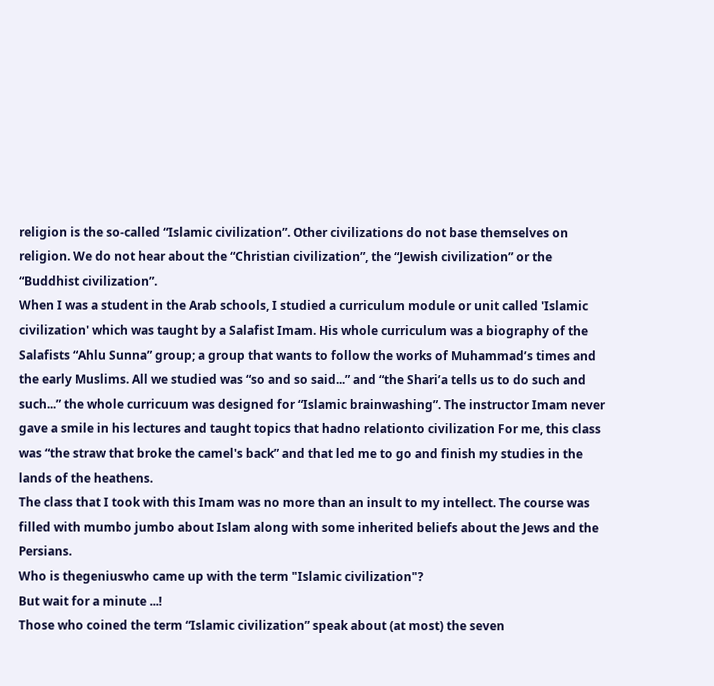religion is the so-called “Islamic civilization”. Other civilizations do not base themselves on religion. We do not hear about the “Christian civilization”, the “Jewish civilization” or the “Buddhist civilization”.
When I was a student in the Arab schools, I studied a curriculum module or unit called 'Islamic civilization' which was taught by a Salafist Imam. His whole curriculum was a biography of the Salafists “Ahlu Sunna” group; a group that wants to follow the works of Muhammad’s times and the early Muslims. All we studied was “so and so said...” and “the Shari’a tells us to do such and such...” the whole curricuum was designed for “Islamic brainwashing”. The instructor Imam never gave a smile in his lectures and taught topics that hadno relationto civilization For me, this class was “the straw that broke the camel's back” and that led me to go and finish my studies in the lands of the heathens.
The class that I took with this Imam was no more than an insult to my intellect. The course was filled with mumbo jumbo about Islam along with some inherited beliefs about the Jews and the Persians.
Who is thegeniuswho came up with the term "Islamic civilization"?
But wait for a minute ...!
Those who coined the term “Islamic civilization” speak about (at most) the seven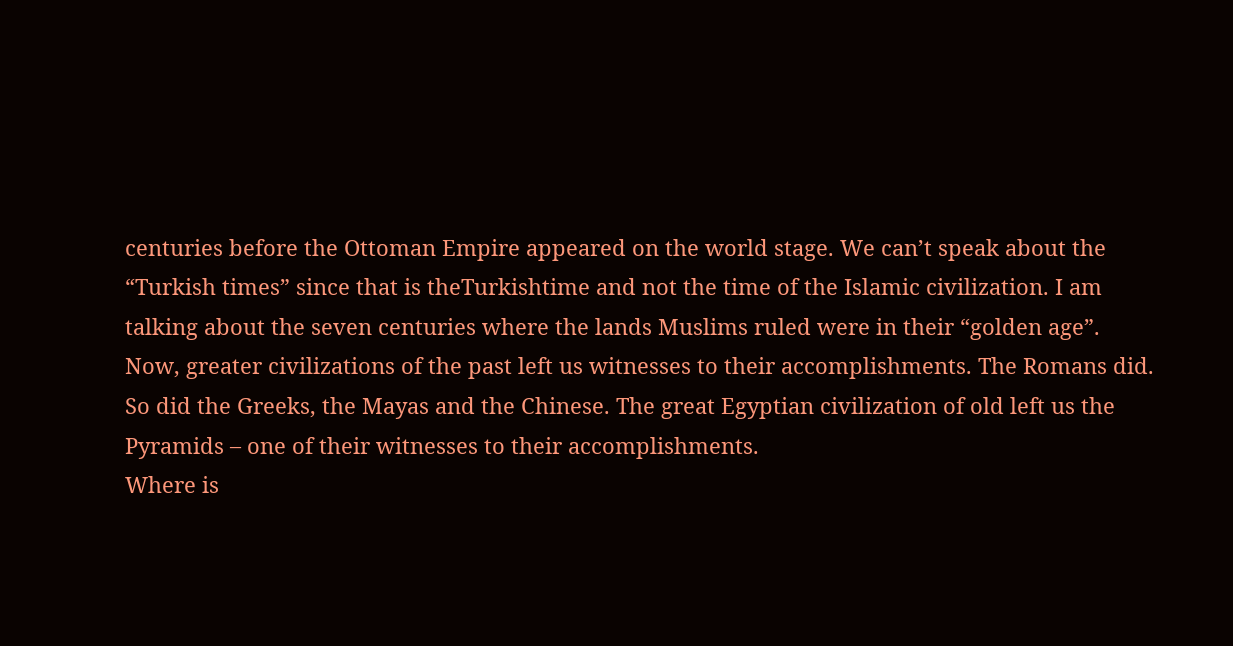centuries before the Ottoman Empire appeared on the world stage. We can’t speak about the “Turkish times” since that is theTurkishtime and not the time of the Islamic civilization. I am talking about the seven centuries where the lands Muslims ruled were in their “golden age”.
Now, greater civilizations of the past left us witnesses to their accomplishments. The Romans did. So did the Greeks, the Mayas and the Chinese. The great Egyptian civilization of old left us the Pyramids – one of their witnesses to their accomplishments.
Where is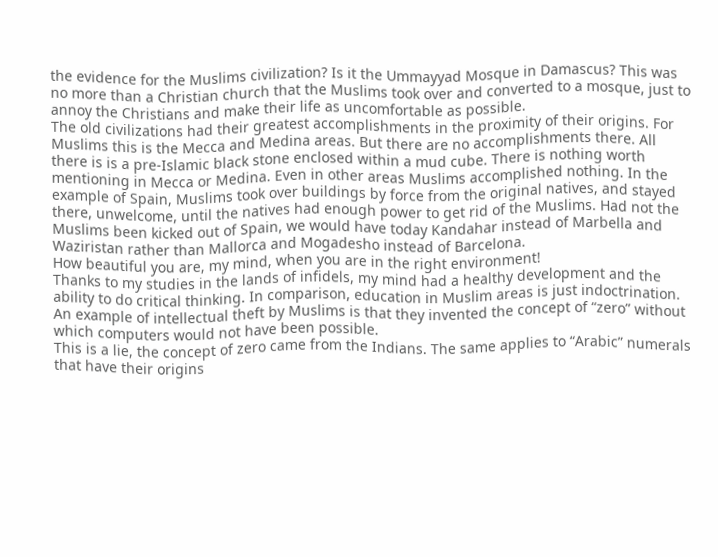the evidence for the Muslims civilization? Is it the Ummayyad Mosque in Damascus? This was no more than a Christian church that the Muslims took over and converted to a mosque, just to annoy the Christians and make their life as uncomfortable as possible.
The old civilizations had their greatest accomplishments in the proximity of their origins. For Muslims this is the Mecca and Medina areas. But there are no accomplishments there. All there is is a pre-Islamic black stone enclosed within a mud cube. There is nothing worth mentioning in Mecca or Medina. Even in other areas Muslims accomplished nothing. In the example of Spain, Muslims took over buildings by force from the original natives, and stayed there, unwelcome, until the natives had enough power to get rid of the Muslims. Had not the Muslims been kicked out of Spain, we would have today Kandahar instead of Marbella and Waziristan rather than Mallorca and Mogadesho instead of Barcelona.
How beautiful you are, my mind, when you are in the right environment!
Thanks to my studies in the lands of infidels, my mind had a healthy development and the ability to do critical thinking. In comparison, education in Muslim areas is just indoctrination.
An example of intellectual theft by Muslims is that they invented the concept of “zero” without which computers would not have been possible.
This is a lie, the concept of zero came from the Indians. The same applies to “Arabic” numerals that have their origins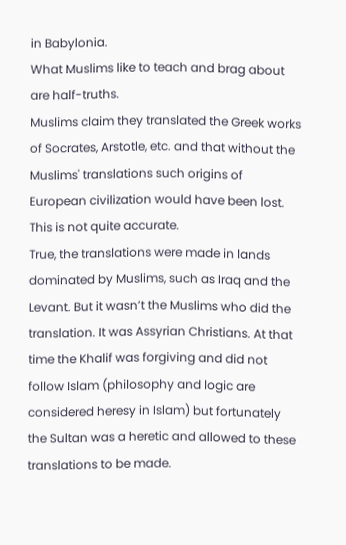in Babylonia.
What Muslims like to teach and brag about are half-truths.
Muslims claim they translated the Greek works of Socrates, Arstotle, etc. and that without the Muslims' translations such origins of European civilization would have been lost.
This is not quite accurate.
True, the translations were made in lands dominated by Muslims, such as Iraq and the Levant. But it wasn’t the Muslims who did the translation. It was Assyrian Christians. At that time the Khalif was forgiving and did not follow Islam (philosophy and logic are considered heresy in Islam) but fortunately the Sultan was a heretic and allowed to these translations to be made.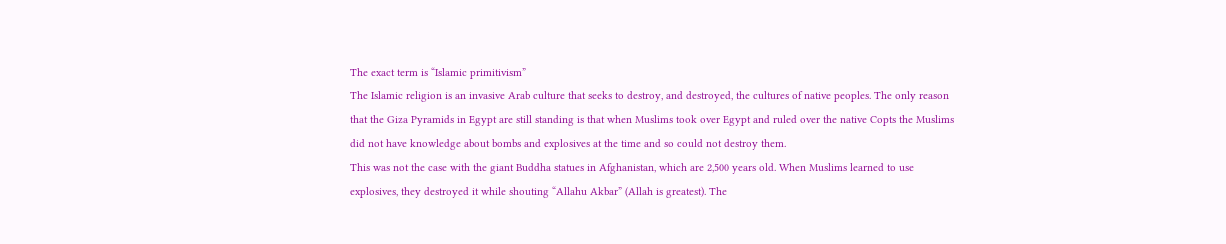The exact term is “Islamic primitivism”
The Islamic religion is an invasive Arab culture that seeks to destroy, and destroyed, the cultures of native peoples. The only reason that the Giza Pyramids in Egypt are still standing is that when Muslims took over Egypt and ruled over the native Copts the Muslims did not have knowledge about bombs and explosives at the time and so could not destroy them.
This was not the case with the giant Buddha statues in Afghanistan, which are 2,500 years old. When Muslims learned to use explosives, they destroyed it while shouting “Allahu Akbar” (Allah is greatest). The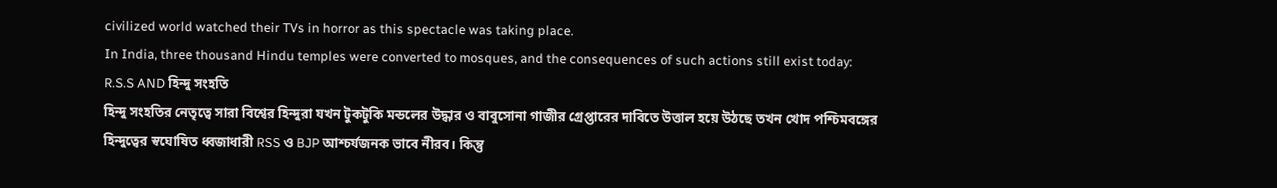civilized world watched their TVs in horror as this spectacle was taking place.
In India, three thousand Hindu temples were converted to mosques, and the consequences of such actions still exist today:
R.S.S AND হিন্দু সংহতি
হিন্দু সংহতির নেতৃত্বে সারা বিশ্বের হিন্দুরা যখন টুকটুকি মন্ডলের উদ্ধার ও বাবুসোনা গাজীর গ্রেপ্তারের দাবিতে উত্তাল হয়ে উঠছে তখন খোদ পশ্চিমবঙ্গের হিন্দুত্বের স্বঘোষিত ধ্বজাধারী RSS ও BJP আশ্চর্যজনক ভাবে নীরব। কিন্তু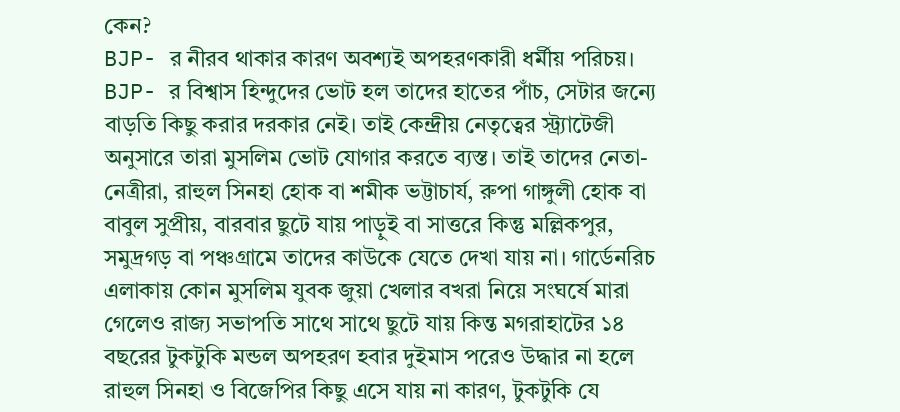কেন?
BJP- র নীরব থাকার কারণ অবশ্যই অপহরণকারী ধর্মীয় পরিচয়। BJP- র বিশ্বাস হিন্দুদের ভোট হল তাদের হাতের পাঁচ, সেটার জন্যে বাড়তি কিছু করার দরকার নেই। তাই কেন্দ্রীয় নেতৃত্বের স্ট্র্যাটেজী অনুসারে তারা মুসলিম ভোট যোগার করতে ব্যস্ত। তাই তাদের নেতা-নেত্রীরা, রাহুল সিনহা হোক বা শমীক ভট্টাচার্য, রুপা গাঙ্গুলী হোক বা বাবুল সুপ্রীয়, বারবার ছুটে যায় পাড়ুই বা সাত্তরে কিন্তু মল্লিকপুর, সমুদ্রগড় বা পঞ্চগ্রামে তাদের কাউকে যেতে দেখা যায় না। গার্ডেনরিচ এলাকায় কোন মুসলিম যুবক জুয়া খেলার বখরা নিয়ে সংঘর্ষে মারা গেলেও রাজ্য সভাপতি সাথে সাথে ছুটে যায় কিন্ত মগরাহাটের ১৪ বছরের টুকটুকি মন্ডল অপহরণ হবার দুইমাস পরেও উদ্ধার না হলে রাহুল সিনহা ও বিজেপির কিছু এসে যায় না কারণ, টুকটুকি যে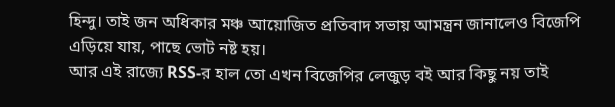হিন্দু। তাই জন অধিকার মঞ্চ আয়োজিত প্রতিবাদ সভায় আমন্ত্রন জানালেও বিজেপি এড়িয়ে যায়, পাছে ভোট নষ্ট হয়।
আর এই রাজ্যে RSS-র হাল তো এখন বিজেপির লেজুড় বই আর কিছু নয় তাই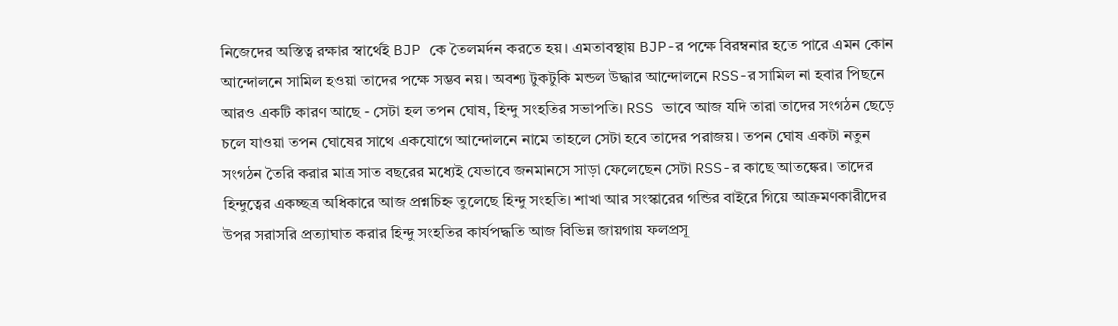নিজেদের অস্তিত্ব রক্ষার স্বার্থেই BJP কে তৈলমর্দন করতে হয়। এমতাবস্থায় BJP-র পক্ষে বিরম্বনার হতে পারে এমন কোন আন্দোলনে সামিল হওয়া তাদের পক্ষে সম্ভব নয়। অবশ্য টুকটুকি মন্ডল উদ্ধার আন্দোলনে RSS-র সামিল না হবার পিছনে আরও একটি কারণ আছে - সেটা হল তপন ঘোষ, হিন্দু সংহতির সভাপতি। RSS ভাবে আজ যদি তারা তাদের সংগঠন ছেড়ে চলে যাওয়া তপন ঘোষের সাথে একযোগে আন্দোলনে নামে তাহলে সেটা হবে তাদের পরাজয়। তপন ঘোষ একটা নতুন সংগঠন তৈরি করার মাত্র সাত বছরের মধ্যেই যেভাবে জনমানসে সাড়া ফেলেছেন সেটা RSS-র কাছে আতঙ্কের। তাদের হিন্দুত্বের একচ্ছত্র অধিকারে আজ প্রশ্নচিহ্ন তুলেছে হিন্দু সংহতি। শাখা আর সংস্কারের গন্ডির বাইরে গিয়ে আক্রমণকারীদের উপর সরাসরি প্রত্যাঘাত করার হিন্দু সংহতির কার্যপদ্ধতি আজ বিভিন্ন জায়গায় ফলপ্রসূ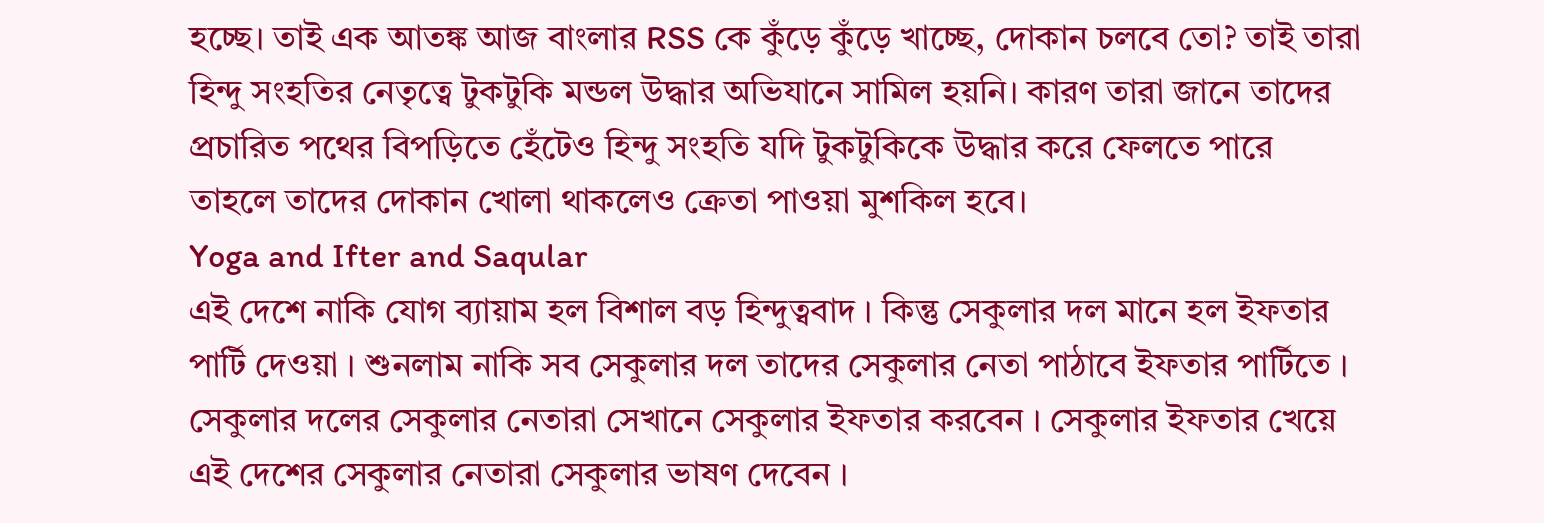হচ্ছে। তাই এক আতঙ্ক আজ বাংলার RSS কে কুঁড়ে কুঁড়ে খাচ্ছে, দোকান চলবে তো? তাই তারা হিন্দু সংহতির নেতৃত্বে টুকটুকি মন্ডল উদ্ধার অভিযানে সামিল হয়নি। কারণ তারা জানে তাদের প্রচারিত পথের বিপড়িতে হেঁটেও হিন্দু সংহতি যদি টুকটুকিকে উদ্ধার করে ফেলতে পারে তাহলে তাদের দোকান খোলা থাকলেও ক্রেতা পাওয়া মুশকিল হবে।
Yoga and Ifter and Saqular
এই দেশে নাকি যোগ ব্যায়াম হল বিশাল বড় হিন্দুত্ববাদ । কিন্তু সেকুলার দল মানে হল ইফতার পার্টি দেওয়া । শুনলাম নাকি সব সেকুলার দল তাদের সেকুলার নেতা পাঠাবে ইফতার পার্টিতে । সেকুলার দলের সেকুলার নেতারা সেখানে সেকুলার ইফতার করবেন । সেকুলার ইফতার খেয়ে এই দেশের সেকুলার নেতারা সেকুলার ভাষণ দেবেন ।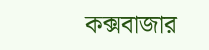কক্সবাজার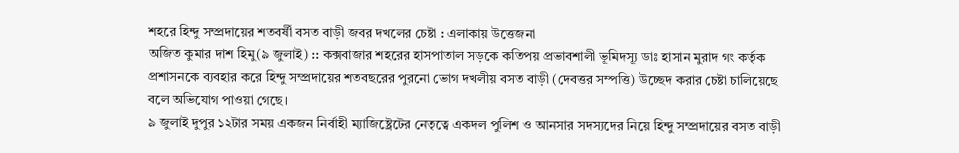শহরে হিন্দু সম্প্রদায়ের শতবর্ষী বসত বাড়ী জবর দখলের চেষ্টা : এলাকায় উত্তেজনা
অজিত কুমার দাশ হিমু(৯ জুলাই) :: কক্সবাজার শহরের হাসপাতাল সড়কে কতিপয় প্রভাবশালী ভূমিদস্যূ ডাঃ হাসান মুরাদ গং কর্তৃক প্রশাসনকে ব্যবহার করে হিন্দু সম্প্রদায়ের শতবছরের পুরনো ভোগ দখলীয় বসত বাড়ী (দেবত্তর সম্পত্তি) উচ্ছেদ করার চেষ্টা চালিয়েছে বলে অভিযোগ পাওয়া গেছে।
৯ জুলাই দুপুর ১২টার সময় একজন নির্বাহী ম্যাজিষ্ট্রেটের নেতৃত্বে একদল পুলিশ ও আনসার সদস্যদের নিয়ে হিন্দু সম্প্রদায়ের বসত বাড়ী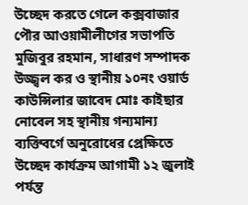উচ্ছেদ করতে গেলে কক্সবাজার পৌর আওয়ামীলীগের সভাপতি মুজিবুর রহমান, সাধারণ সম্পাদক উজ্জ্বল কর ও স্থানীয় ১০নং ওয়ার্ড কাউন্সিলার জাবেদ মোঃ কাইছার নোবেল সহ স্থানীয় গন্যমান্য ব্যক্তিবর্গে অনুরোধের প্রেক্ষিতে উচ্ছেদ কার্যক্রম আগামী ১২ জুলাই পর্যন্ত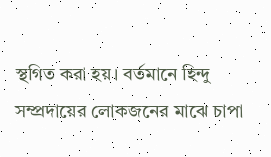স্থগিত করা হয়। বর্তমানে হিন্দু সম্প্রদায়ের লোকজনের মাঝে চাপা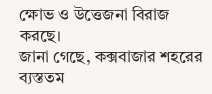ক্ষোভ ও উত্তেজনা বিরাজ করছে।
জানা গেছে, কক্সবাজার শহরের ব্যস্ততম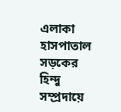এলাকা হাসপাতাল সড়কের হিন্দু সম্প্রদায়ে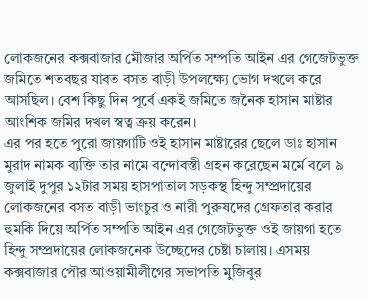লোকজনের কক্সবাজার মৌজার অর্পিত সম্পতি আইন এর গেজেটভুক্ত জমিতে শতবছর যাবত বসত বাড়ী উপলক্ষ্যে ভোগ দখলে করে আসছিল। বেশ কিছু দিন পূর্বে একই জমিতে জনৈক হাসান মাষ্টার আংশিক জমির দখল স্বত্ব ক্রয় করেন।
এর পর হতে পুরো জায়গাটি ওই হাসান মাষ্টারের ছেলে ডাঃ হাসান মুরাদ নামক ব্যক্তি তার নামে বন্দোবস্তী গ্রহন করেছেন মর্মে বলে ৯ জুলাই দুপুর ১২টার সময় হাসপাতাল সড়কস্থ হিন্দু সম্প্রদায়ের লোকজনের বসত বাড়ী ভাংচুর ও নারী পুরুষদের গ্রেফতার করার হুমকি দিয়ে অর্পিত সম্পতি আইন এর গেজেটভুক্ত ওই জায়গা হতে হিন্দু সম্প্রদায়ের লোকজনেক উচ্ছেদের চেষ্টা চালায়। এসময় কক্সবাজার পৌর আওয়ামীলীগের সভাপতি মুজিবুর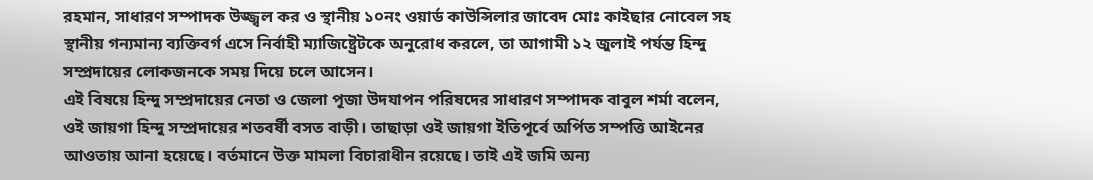রহমান, সাধারণ সম্পাদক উজ্জ্বল কর ও স্থানীয় ১০নং ওয়ার্ড কাউন্সিলার জাবেদ মোঃ কাইছার নোবেল সহ স্থানীয় গন্যমান্য ব্যক্তিবর্গ এসে নির্বাহী ম্যাজিষ্ট্রেটকে অনুরোধ করলে, তা আগামী ১২ জুলাই পর্যন্ত হিন্দু সম্প্রদায়ের লোকজনকে সময় দিয়ে চলে আসেন।
এই বিষয়ে হিন্দু সম্প্রদায়ের নেতা ও জেলা পূজা উদযাপন পরিষদের সাধারণ সম্পাদক বাবুল শর্মা বলেন, ওই জায়গা হিন্দু সম্প্রদায়ের শতবর্ষী বসত বাড়ী। তাছাড়া ওই জায়গা ইতিপূর্বে অর্পিত সম্পত্তি আইনের আওতায় আনা হয়েছে। বর্তমানে উক্ত মামলা বিচারাধীন রয়েছে। তাই এই জমি অন্য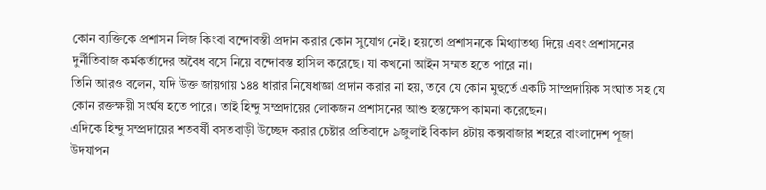কোন ব্যক্তিকে প্রশাসন লিজ কিংবা বন্দোবস্তী প্রদান করার কোন সুযোগ নেই। হয়তো প্রশাসনকে মিথ্যাতথ্য দিয়ে এবং প্রশাসনের দুর্নীতিবাজ কর্মকর্তাদের অবৈধ বসে নিয়ে বন্দোবস্ত হাসিল করেছে। যা কখনো আইন সম্মত হতে পারে না।
তিনি আরও বলেন, যদি উক্ত জায়গায় ১৪৪ ধারার নিষেধাজ্ঞা প্রদান করার না হয়, তবে যে কোন মুহুর্তে একটি সাম্প্রদায়িক সংঘাত সহ যে কোন রক্তক্ষয়ী সংর্ঘষ হতে পারে। তাই হিন্দু সম্প্রদায়ের লোকজন প্রশাসনের আশু হস্তক্ষেপ কামনা করেছেন।
এদিকে হিন্দু সম্প্রদায়ের শতবর্ষী বসতবাড়ী উচ্ছেদ করার চেষ্টার প্রতিবাদে ৯জুলাই বিকাল ৪টায় কক্সবাজার শহরে বাংলাদেশ পূজা উদযাপন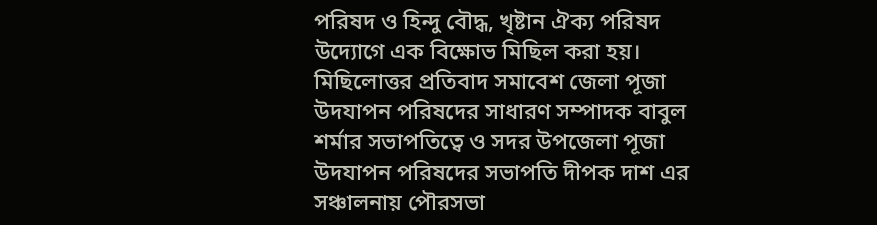পরিষদ ও হিন্দু বৌদ্ধ, খৃষ্টান ঐক্য পরিষদ উদ্যোগে এক বিক্ষোভ মিছিল করা হয়। মিছিলোত্তর প্রতিবাদ সমাবেশ জেলা পূজা উদযাপন পরিষদের সাধারণ সম্পাদক বাবুল শর্মার সভাপতিত্বে ও সদর উপজেলা পূজা উদযাপন পরিষদের সভাপতি দীপক দাশ এর সঞ্চালনায় পৌরসভা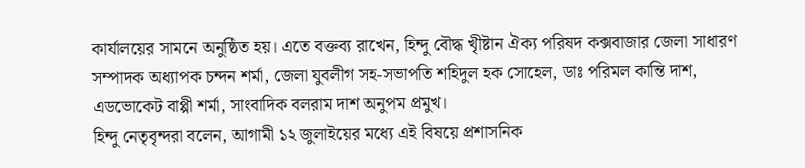কার্যালয়ের সামনে অনুষ্ঠিত হয়। এতে বক্তব্য রাখেন, হিন্দু বৌদ্ধ খৃীষ্টান ঐক্য পরিষদ কক্সবাজার জেলা সাধারণ সম্পাদক অধ্যাপক চন্দন শর্মা, জেলা যুবলীগ সহ-সভাপতি শহিদুল হক সোহেল, ডাঃ পরিমল কান্তি দাশ, এডভোকেট বাপ্পী শর্মা, সাংবাদিক বলরাম দাশ অনুপম প্রমুখ।
হিন্দু নেতৃবৃন্দরা বলেন, আগামী ১২ জুলাইয়ের মধ্যে এই বিষয়ে প্রশাসনিক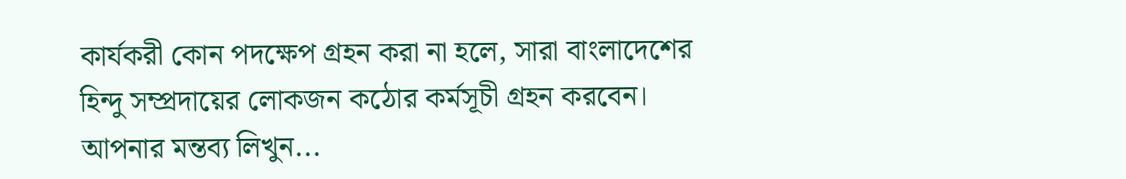কার্যকরী কোন পদক্ষেপ গ্রহন করা না হলে, সারা বাংলাদেশের হিন্দু সম্প্রদায়ের লোকজন কঠোর কর্মসূচী গ্রহন করবেন।
আপনার মন্তব্য লিখুন...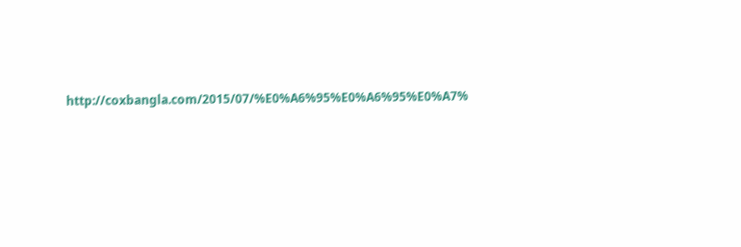http://coxbangla.com/2015/07/%E0%A6%95%E0%A6%95%E0%A7%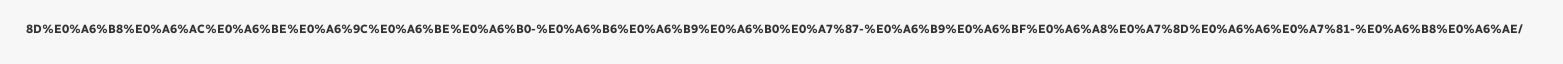8D%E0%A6%B8%E0%A6%AC%E0%A6%BE%E0%A6%9C%E0%A6%BE%E0%A6%B0-%E0%A6%B6%E0%A6%B9%E0%A6%B0%E0%A7%87-%E0%A6%B9%E0%A6%BF%E0%A6%A8%E0%A7%8D%E0%A6%A6%E0%A7%81-%E0%A6%B8%E0%A6%AE/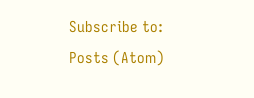Subscribe to:
Posts (Atom)